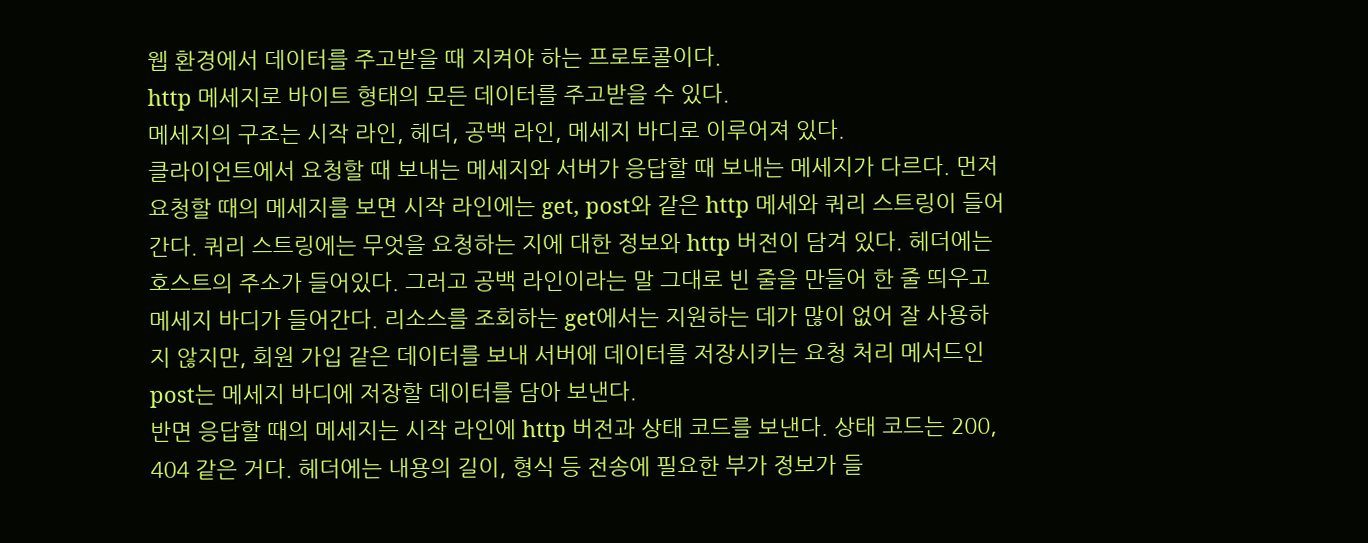웹 환경에서 데이터를 주고받을 때 지켜야 하는 프로토콜이다.
http 메세지로 바이트 형태의 모든 데이터를 주고받을 수 있다.
메세지의 구조는 시작 라인, 헤더, 공백 라인, 메세지 바디로 이루어져 있다.
클라이언트에서 요청할 때 보내는 메세지와 서버가 응답할 때 보내는 메세지가 다르다. 먼저 요청할 때의 메세지를 보면 시작 라인에는 get, post와 같은 http 메세와 쿼리 스트링이 들어간다. 쿼리 스트링에는 무엇을 요청하는 지에 대한 정보와 http 버전이 담겨 있다. 헤더에는 호스트의 주소가 들어있다. 그러고 공백 라인이라는 말 그대로 빈 줄을 만들어 한 줄 띄우고 메세지 바디가 들어간다. 리소스를 조회하는 get에서는 지원하는 데가 많이 없어 잘 사용하지 않지만, 회원 가입 같은 데이터를 보내 서버에 데이터를 저장시키는 요청 처리 메서드인 post는 메세지 바디에 저장할 데이터를 담아 보낸다.
반면 응답할 때의 메세지는 시작 라인에 http 버전과 상태 코드를 보낸다. 상태 코드는 200, 404 같은 거다. 헤더에는 내용의 길이, 형식 등 전송에 필요한 부가 정보가 들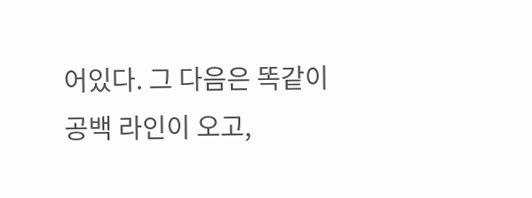어있다. 그 다음은 똑같이 공백 라인이 오고,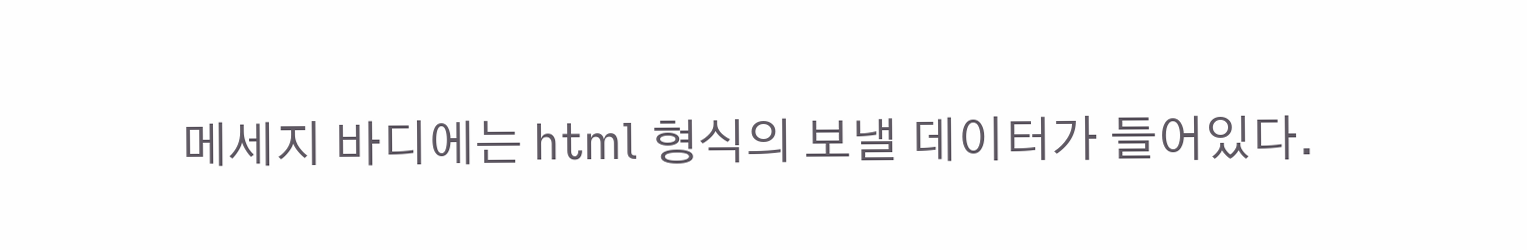메세지 바디에는 html 형식의 보낼 데이터가 들어있다.